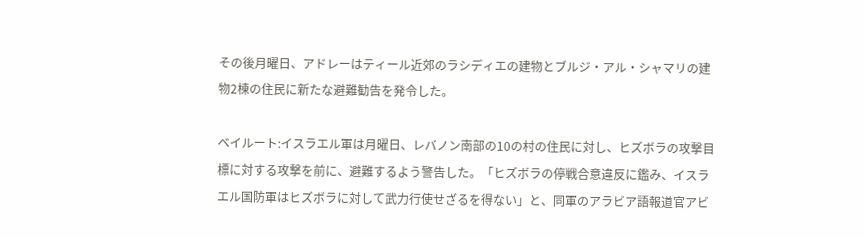その後月曜日、アドレーはティール近郊のラシディエの建物とブルジ・アル・シャマリの建物2棟の住民に新たな避難勧告を発令した。

ベイルート:イスラエル軍は月曜日、レバノン南部の10の村の住民に対し、ヒズボラの攻撃目標に対する攻撃を前に、避難するよう警告した。「ヒズボラの停戦合意違反に鑑み、イスラエル国防軍はヒズボラに対して武力行使せざるを得ない」と、同軍のアラビア語報道官アビ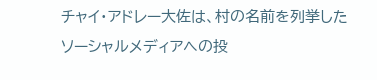チャイ・アドレー大佐は、村の名前を列挙したソーシャルメディアへの投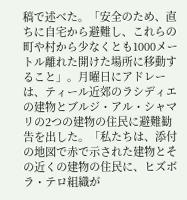稿で述べた。「安全のため、直ちに自宅から避難し、これらの町や村から少なくとも1000メートル離れた開けた場所に移動すること」。月曜日にアドレーは、ティール近郊のラシディエの建物とブルジ・アル・シャマリの2つの建物の住民に避難勧告を出した。「私たちは、添付の地図で赤で示された建物とその近くの建物の住民に、ヒズボラ・テロ組織が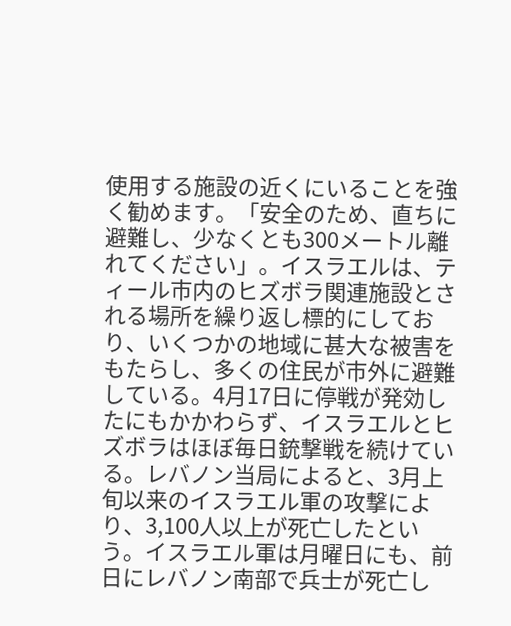使用する施設の近くにいることを強く勧めます。「安全のため、直ちに避難し、少なくとも300メートル離れてください」。イスラエルは、ティール市内のヒズボラ関連施設とされる場所を繰り返し標的にしており、いくつかの地域に甚大な被害をもたらし、多くの住民が市外に避難している。4月17日に停戦が発効したにもかかわらず、イスラエルとヒズボラはほぼ毎日銃撃戦を続けている。レバノン当局によると、3月上旬以来のイスラエル軍の攻撃により、3,100人以上が死亡したという。イスラエル軍は月曜日にも、前日にレバノン南部で兵士が死亡し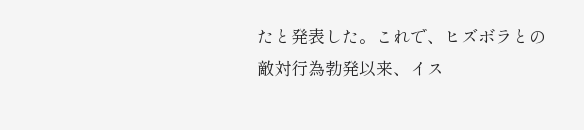たと発表した。これで、ヒズボラとの敵対行為勃発以来、イス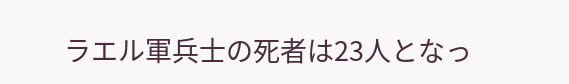ラエル軍兵士の死者は23人となっ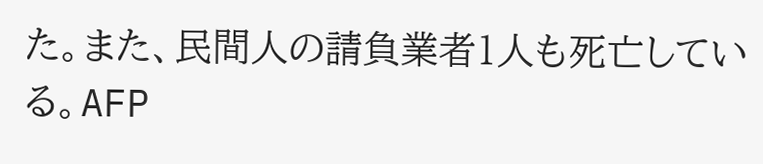た。また、民間人の請負業者1人も死亡している。AFP